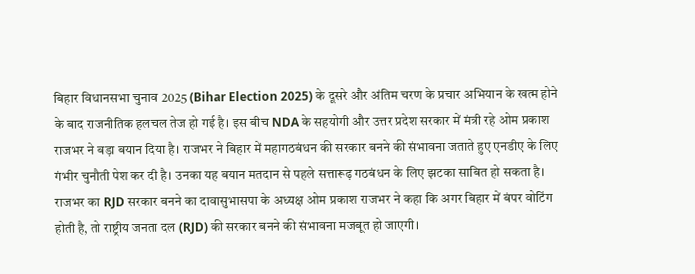बिहार विधानसभा चुनाव 2025 (Bihar Election 2025) के दूसरे और अंतिम चरण के प्रचार अभियान के खत्म होने के बाद राजनीतिक हलचल तेज हो गई है। इस बीच NDA के सहयोगी और उत्तर प्रदेश सरकार में मंत्री रहे ओम प्रकाश राजभर ने बड़ा बयान दिया है। राजभर ने बिहार में महागठबंधन की सरकार बनने की संभावना जताते हुए एनडीए के लिए गंभीर चुनौती पेश कर दी है। उनका यह बयान मतदान से पहले सत्तारूढ़ गठबंधन के लिए झटका साबित हो सकता है।
राजभर का RJD सरकार बनने का दावासुभासपा के अध्यक्ष ओम प्रकाश राजभर ने कहा कि अगर बिहार में बंपर वोटिंग होती है, तो राष्ट्रीय जनता दल (RJD) की सरकार बनने की संभावना मजबूत हो जाएगी।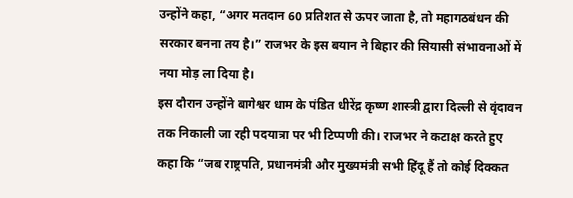उन्होंने कहा, “अगर मतदान 60 प्रतिशत से ऊपर जाता है, तो महागठबंधन की सरकार बनना तय है।” राजभर के इस बयान ने बिहार की सियासी संभावनाओं में नया मोड़ ला दिया है।
इस दौरान उन्होंने बागेश्वर धाम के पंडित धीरेंद्र कृष्ण शास्त्री द्वारा दिल्ली से वृंदावन तक निकाली जा रही पदयात्रा पर भी टिप्पणी की। राजभर ने कटाक्ष करते हुए कहा कि “जब राष्ट्रपति, प्रधानमंत्री और मुख्यमंत्री सभी हिंदू हैं तो कोई दिक्कत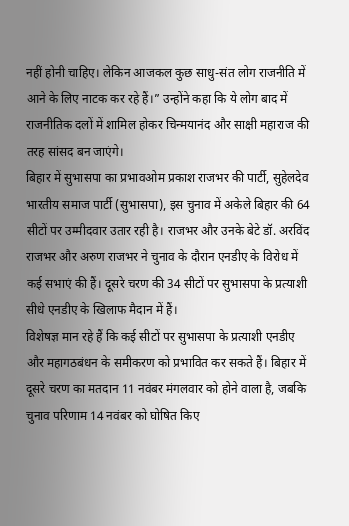नहीं होनी चाहिए। लेकिन आजकल कुछ साधु-संत लोग राजनीति में आने के लिए नाटक कर रहे हैं।” उन्होंने कहा कि ये लोग बाद में राजनीतिक दलों में शामिल होकर चिन्मयानंद और साक्षी महाराज की तरह सांसद बन जाएंगे।
बिहार में सुभासपा का प्रभावओम प्रकाश राजभर की पार्टी, सुहेलदेव भारतीय समाज पार्टी (सुभासपा), इस चुनाव में अकेले बिहार की 64 सीटों पर उम्मीदवार उतार रही है। राजभर और उनके बेटे डॉ. अरविंद राजभर और अरुण राजभर ने चुनाव के दौरान एनडीए के विरोध में कई सभाएं की हैं। दूसरे चरण की 34 सीटों पर सुभासपा के प्रत्याशी सीधे एनडीए के खिलाफ मैदान में हैं।
विशेषज्ञ मान रहे हैं कि कई सीटों पर सुभासपा के प्रत्याशी एनडीए और महागठबंधन के समीकरण को प्रभावित कर सकते हैं। बिहार में दूसरे चरण का मतदान 11 नवंबर मंगलवार को होने वाला है, जबकि चुनाव परिणाम 14 नवंबर को घोषित किए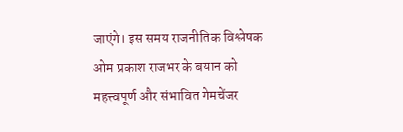जाएंगे। इस समय राजनीतिक विश्लेषक ओम प्रकाश राजभर के बयान को महत्त्वपूर्ण और संभावित गेमचेंजर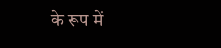के रूप में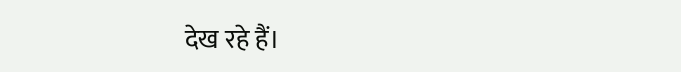देख रहे हैं।